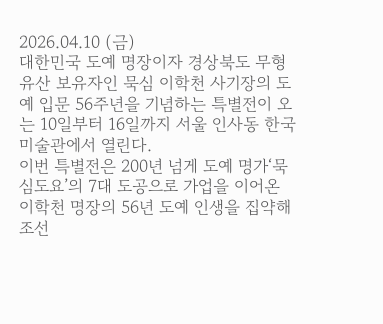2026.04.10 (금)
대한민국 도예 명장이자 경상북도 무형유산 보유자인 묵심 이학천 사기장의 도예 입문 56주년을 기념하는 특별전이 오는 10일부터 16일까지 서울 인사동 한국미술관에서 열린다.
이번 특별전은 200년 넘게 도예 명가‘묵심도요’의 7대 도공으로 가업을 이어온 이학천 명장의 56년 도예 인생을 집약해 조선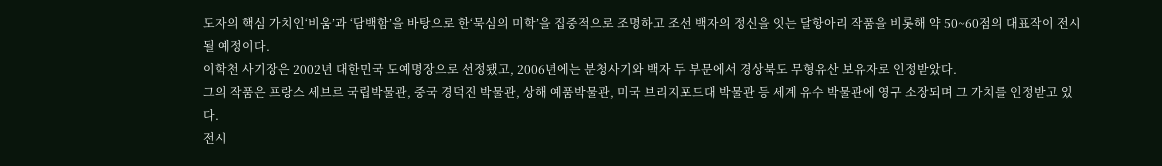도자의 핵심 가치인‘비움’과 ‘담백함’을 바탕으로 한‘묵심의 미학’을 집중적으로 조명하고 조선 백자의 정신을 잇는 달항아리 작품을 비롯해 약 50~60점의 대표작이 전시될 예정이다.
이학천 사기장은 2002년 대한민국 도예명장으로 선정됐고, 2006년에는 분청사기와 백자 두 부문에서 경상북도 무형유산 보유자로 인정받았다.
그의 작품은 프랑스 세브르 국립박물관, 중국 경덕진 박물관, 상해 예품박물관, 미국 브리지포드대 박물관 등 세계 유수 박물관에 영구 소장되며 그 가치를 인정받고 있다.
전시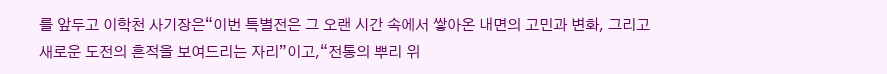를 앞두고 이학천 사기장은“이번 특별전은 그 오랜 시간 속에서 쌓아온 내면의 고민과 변화, 그리고 새로운 도전의 흔적을 보여드리는 자리”이고,“전통의 뿌리 위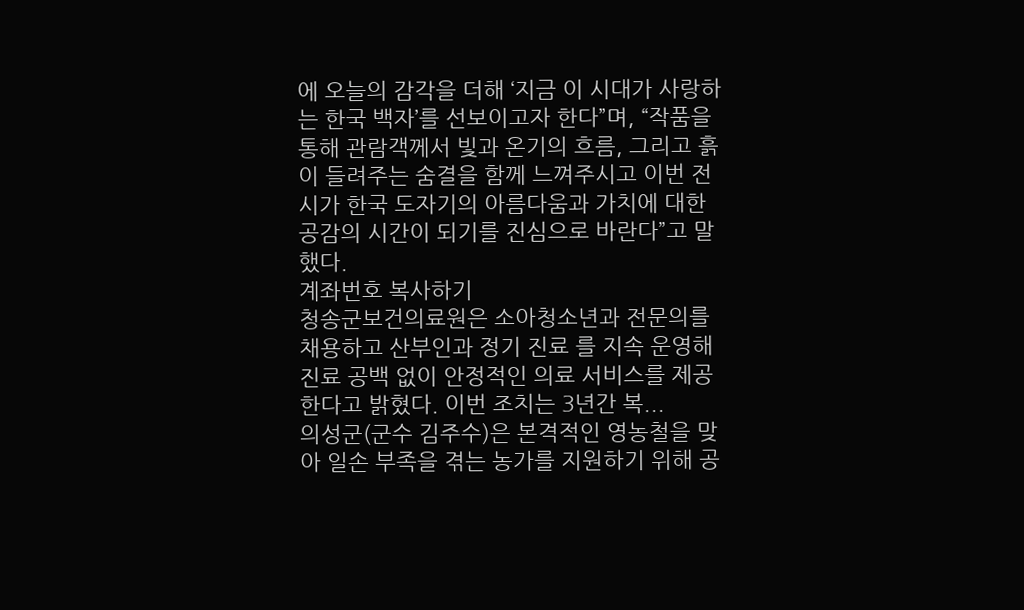에 오늘의 감각을 더해 ‘지금 이 시대가 사랑하는 한국 백자’를 선보이고자 한다”며, “작품을 통해 관람객께서 빛과 온기의 흐름, 그리고 흙이 들려주는 숨결을 함께 느껴주시고 이번 전시가 한국 도자기의 아름다움과 가치에 대한 공감의 시간이 되기를 진심으로 바란다”고 말했다.
계좌번호 복사하기
청송군보건의료원은 소아청소년과 전문의를 채용하고 산부인과 정기 진료 를 지속 운영해 진료 공백 없이 안정적인 의료 서비스를 제공한다고 밝혔다. 이번 조치는 3년간 복...
의성군(군수 김주수)은 본격적인 영농철을 맞아 일손 부족을 겪는 농가를 지원하기 위해 공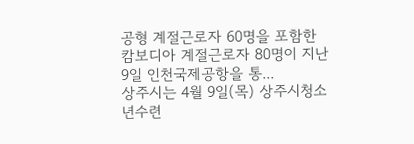공형 계절근로자 60명을 포함한 캄보디아 계절근로자 80명이 지난 9일 인천국제공항을 통...
상주시는 4월 9일(목) 상주시청소년수련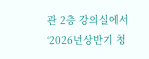관 2층 강의실에서 ‘2026년상반기 청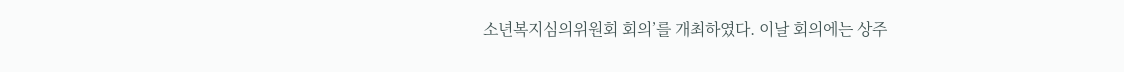소년복지심의위원회 회의’를 개최하였다. 이날 회의에는 상주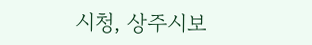시청, 상주시보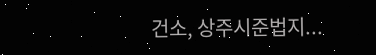건소, 상주시준법지...